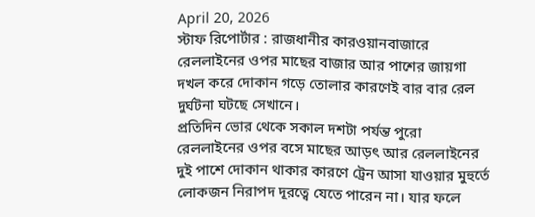April 20, 2026
স্টাফ রিপোর্টার : রাজধানীর কারওয়ানবাজারে রেললাইনের ওপর মাছের বাজার আর পাশের জায়গা দখল করে দোকান গড়ে তোলার কারণেই বার বার রেল দুর্ঘটনা ঘটছে সেখানে।
প্রতিদিন ভোর থেকে সকাল দশটা পর্যন্ত পুরো রেললাইনের ওপর বসে মাছের আড়ৎ আর রেললাইনের দুই পাশে দোকান থাকার কারণে ট্রেন আসা যাওয়ার মুহুর্তে লোকজন নিরাপদ দূরত্বে যেতে পারেন না। যার ফলে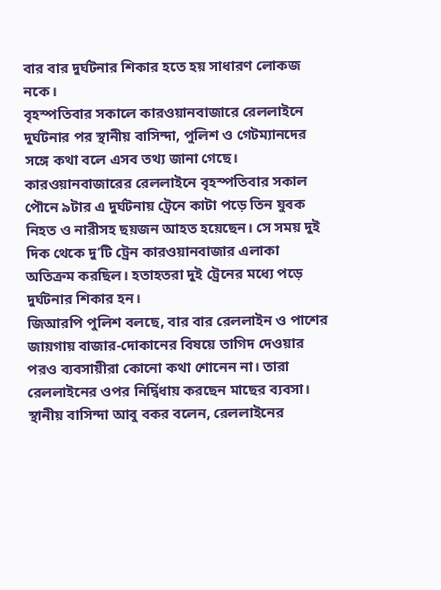বার বার দুর্ঘটনার শিকার হতে হয় সাধারণ লোকজ
নকে।
বৃহস্পতিবার সকালে কারওয়ানবাজারে রেললাইনে দুর্ঘটনার পর স্থানীয় বাসিন্দা, পুলিশ ও গেটম্যানদের সঙ্গে কথা বলে এসব তথ্য জানা গেছে।
কারওয়ানবাজারের রেললাইনে বৃহস্পতিবার সকাল পৌনে ৯টার এ দুর্ঘটনায় ট্রেনে কাটা পড়ে তিন যুবক নিহত ও নারীসহ ছয়জন আহত হয়েছেন। সে সময় দুই দিক থেকে দু’টি ট্রেন কারওয়ানবাজার এলাকা অতিক্রম করছিল। হতাহতরা দুই ট্রেনের মধ্যে পড়ে দুর্ঘটনার শিকার হন।
জিআরপি পুলিশ বলছে, বার বার রেললাইন ও পাশের জায়গায় বাজার-দোকানের বিষয়ে তাগিদ দেওয়ার পরও ব্যবসায়ীরা কোনো কথা শোনেন না। তারা রেললাইনের ওপর নির্দ্বিধায় করছেন মাছের ব্যবসা।
স্থানীয় বাসিন্দা আবু বকর বলেন, রেললাইনের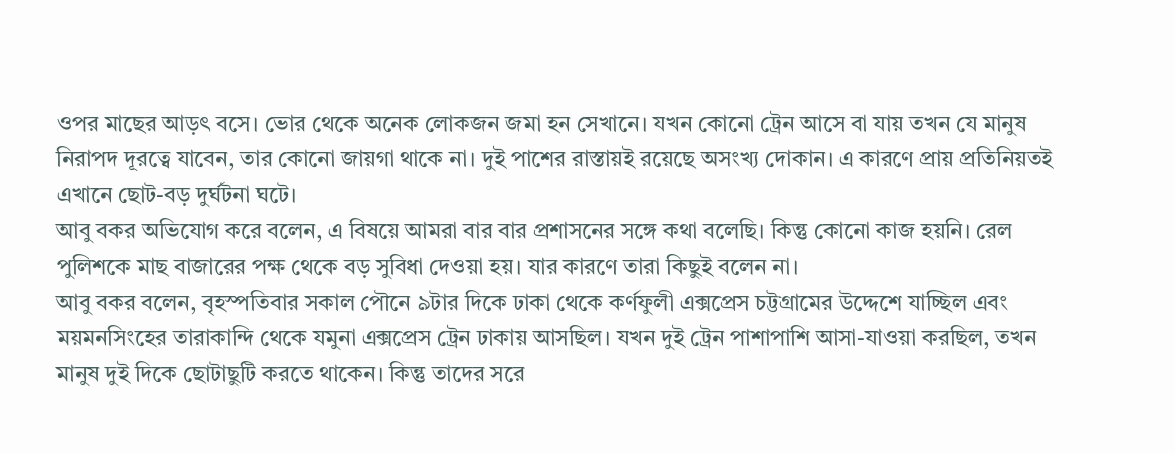ওপর মাছের আড়ৎ বসে। ভোর থেকে অনেক লোকজন জমা হন সেখানে। যখন কোনো ট্রেন আসে বা যায় তখন যে মানুষ নিরাপদ দূরত্বে যাবেন, তার কোনো জায়গা থাকে না। দুই পাশের রাস্তায়ই রয়েছে অসংখ্য দোকান। এ কারণে প্রায় প্রতিনিয়তই এখানে ছোট-বড় দুর্ঘটনা ঘটে।
আবু বকর অভিযোগ করে বলেন, এ বিষয়ে আমরা বার বার প্রশাসনের সঙ্গে কথা বলেছি। কিন্তু কোনো কাজ হয়নি। রেল পুলিশকে মাছ বাজারের পক্ষ থেকে বড় সুবিধা দেওয়া হয়। যার কারণে তারা কিছুই বলেন না।
আবু বকর বলেন, বৃহস্পতিবার সকাল পৌনে ৯টার দিকে ঢাকা থেকে কর্ণফুলী এক্সপ্রেস চট্টগ্রামের উদ্দেশে যাচ্ছিল এবং ময়মনসিংহের তারাকান্দি থেকে যমুনা এক্সপ্রেস ট্রেন ঢাকায় আসছিল। যখন দুই ট্রেন পাশাপাশি আসা-যাওয়া করছিল, তখন মানুষ দুই দিকে ছোটাছুটি করতে থাকেন। কিন্তু তাদের সরে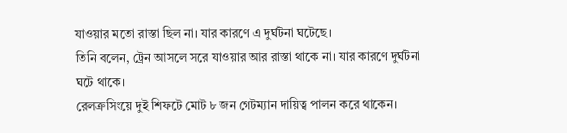যাওয়ার মতো রাস্তা ছিল না। যার কারণে এ দুর্ঘটনা ঘটেছে।
তিনি বলেন, ট্রেন আসলে সরে যাওয়ার আর রাস্তা থাকে না। যার কারণে দুর্ঘটনা ঘটে থাকে।
রেলক্রসিংয়ে দুই শিফটে মোট ৮ জন গেটম্যান দায়িত্ব পালন করে থাকেন।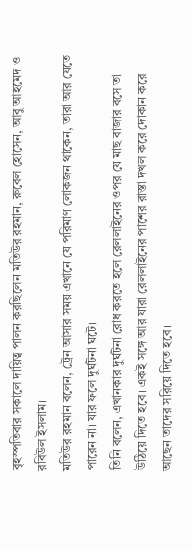বৃহস্পতিবার সকালে দায়িত্ব পালন করছিলেন মতিউর রহমান, রুবেল হোসেন, আবু আহমেদ ও রবিউল ইসলাম।
মতিউর রহমান বলেন, ট্রেন আসার সময় এখানে যে পরিমাণ লোকজন থাকেন, তারা আর যেতে পারেন না। যার ফলে দুর্ঘটনা ঘটে।
তিনি বলেন, এখানকার দুর্ঘটনা রোধ করতে হলে রেললাইনের ওপর যে মাছ বাজার বসে তা উঠিয়ে দিতে হবে। একই সঙ্গে আর যারা রেললাইনের পাশের রাস্তা দখল করে দোকান করে আছেন তাদের সরিয়ে দিতে হবে।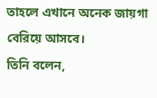তাহলে এখানে অনেক জায়গা বেরিয়ে আসবে।
তিনি বলেন,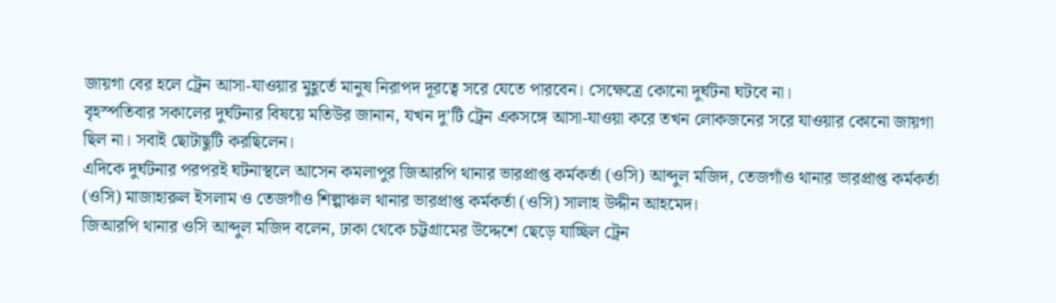জায়গা বের হলে ট্রেন আসা-যাওয়ার মুহূর্তে মানুষ নিরাপদ দূরত্বে সরে যেতে পারবেন। সেক্ষেত্রে কোনো দুর্ঘটনা ঘটবে না।
বৃহস্পতিবার সকালের দুর্ঘটনার বিষয়ে মতিউর জানান, যখন দু’টি ট্রেন একসঙ্গে আসা-যাওয়া করে তখন লোকজনের সরে যাওয়ার কোনো জায়গা ছিল না। সবাই ছোটাছুটি করছিলেন।
এদিকে দুর্ঘটনার পরপরই ঘটনাস্থলে আসেন কমলাপুর জিআরপি থানার ভারপ্রাপ্ত কর্মকর্তা (ওসি) আব্দুল মজিদ, তেজগাঁও থানার ভারপ্রাপ্ত কর্মকর্তা (ওসি) মাজাহারুল ইসলাম ও তেজগাঁও শিল্পাঞ্চল থানার ভারপ্রাপ্ত কর্মকর্তা (ওসি) সালাহ উদ্দীন আহমেদ।
জিআরপি থানার ওসি আব্দুল মজিদ বলেন, ঢাকা থেকে চট্টগ্রামের উদ্দেশে ছেড়ে যাচ্ছিল ট্রেন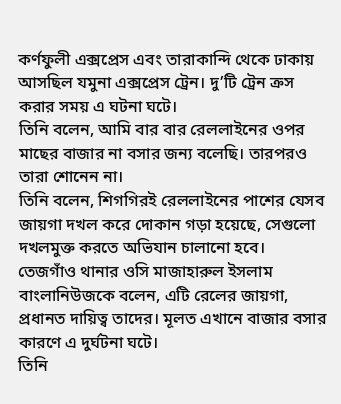কর্ণফুলী এক্সপ্রেস এবং তারাকান্দি থেকে ঢাকায় আসছিল যমুনা এক্সপ্রেস ট্রেন। দু’টি ট্রেন ক্রস করার সময় এ ঘটনা ঘটে।
তিনি বলেন, আমি বার বার রেললাইনের ওপর মাছের বাজার না বসার জন্য বলেছি। তারপরও তারা শোনেন না।
তিনি বলেন, শিগগিরই রেললাইনের পাশের যেসব জায়গা দখল করে দোকান গড়া হয়েছে, সেগুলো দখলমুক্ত করতে অভিযান চালানো হবে।
তেজগাঁও থানার ওসি মাজাহারুল ইসলাম বাংলানিউজকে বলেন, এটি রেলের জায়গা, প্রধানত দায়িত্ব তাদের। মূলত এখানে বাজার বসার কারণে এ দুর্ঘটনা ঘটে।
তিনি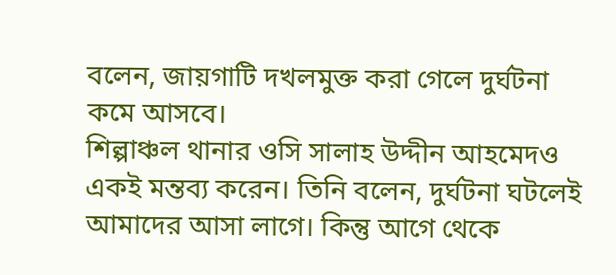বলেন, জায়গাটি দখলমুক্ত করা গেলে দুর্ঘটনা কমে আসবে।
শিল্পাঞ্চল থানার ওসি সালাহ উদ্দীন আহমেদও একই মন্তব্য করেন। তিনি বলেন, দুর্ঘটনা ঘটলেই আমাদের আসা লাগে। কিন্তু আগে থেকে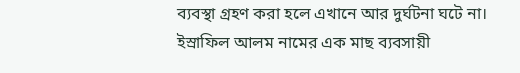ব্যবস্থা গ্রহণ করা হলে এখানে আর দুর্ঘটনা ঘটে না।
ইস্রাফিল আলম নামের এক মাছ ব্যবসায়ী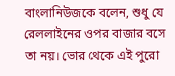বাংলানিউজকে বলেন, শুধু যে রেললাইনের ওপর বাজার বসে তা নয়। ভোর থেকে এই পুরো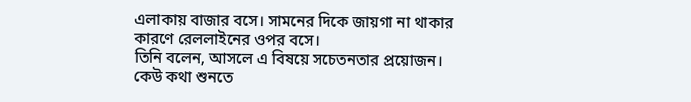এলাকায় বাজার বসে। সামনের দিকে জায়গা না থাকার কারণে রেললাইনের ওপর বসে।
তিনি বলেন, আসলে এ বিষয়ে সচেতনতার প্রয়োজন। কেউ কথা শুনতে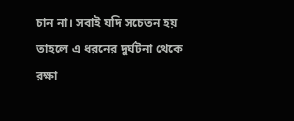চান না। সবাই যদি সচেতন হয় তাহলে এ ধরনের দুর্ঘটনা থেকে রক্ষা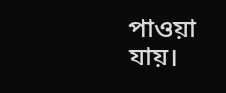পাওয়া যায়।